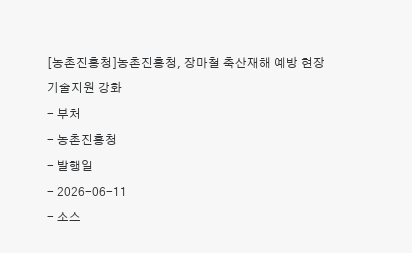[농촌진흥청]농촌진흥청, 장마철 축산재해 예방 현장기술지원 강화
- 부처
- 농촌진흥청
- 발행일
- 2026-06-11
- 소스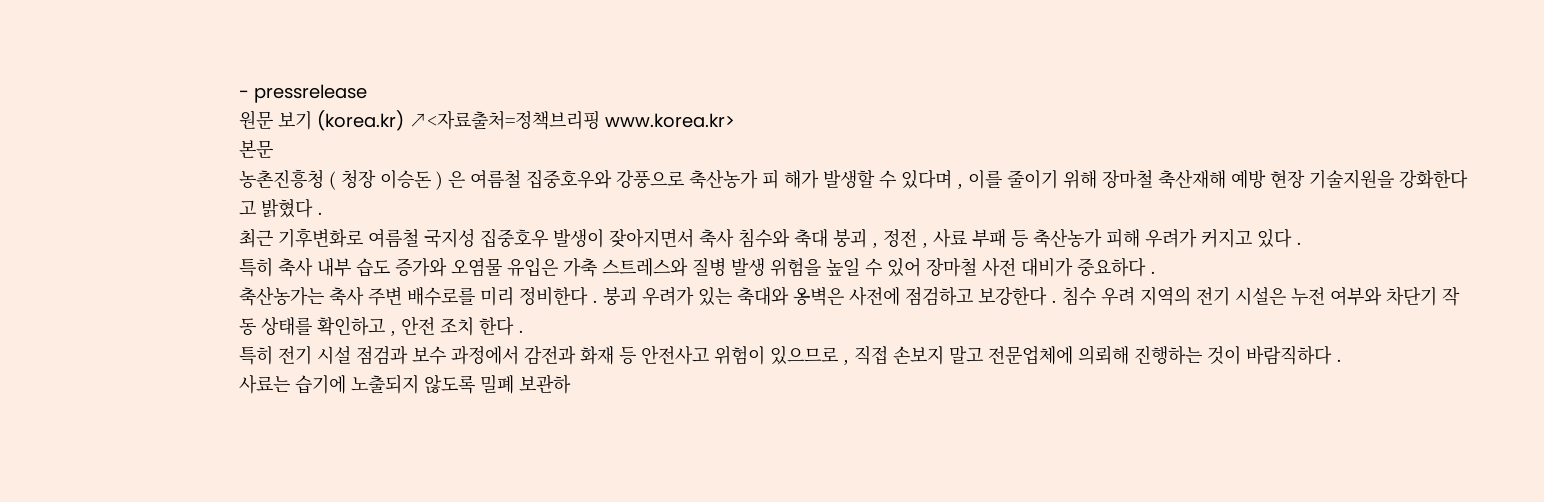- pressrelease
원문 보기 (korea.kr) ↗<자료출처=정책브리핑 www.korea.kr>
본문
농촌진흥청 ( 청장 이승돈 ) 은 여름철 집중호우와 강풍으로 축산농가 피 해가 발생할 수 있다며 , 이를 줄이기 위해 장마철 축산재해 예방 현장 기술지원을 강화한다고 밝혔다 .
최근 기후변화로 여름철 국지성 집중호우 발생이 잦아지면서 축사 침수와 축대 붕괴 , 정전 , 사료 부패 등 축산농가 피해 우려가 커지고 있다 .
특히 축사 내부 습도 증가와 오염물 유입은 가축 스트레스와 질병 발생 위험을 높일 수 있어 장마철 사전 대비가 중요하다 .
축산농가는 축사 주변 배수로를 미리 정비한다 . 붕괴 우려가 있는 축대와 옹벽은 사전에 점검하고 보강한다 . 침수 우려 지역의 전기 시설은 누전 여부와 차단기 작동 상태를 확인하고 , 안전 조치 한다 .
특히 전기 시설 점검과 보수 과정에서 감전과 화재 등 안전사고 위험이 있으므로 , 직접 손보지 말고 전문업체에 의뢰해 진행하는 것이 바람직하다 .
사료는 습기에 노출되지 않도록 밀폐 보관하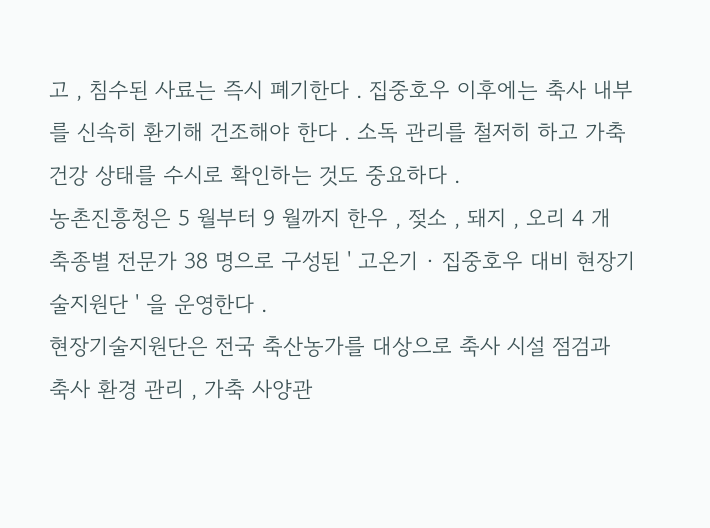고 , 침수된 사료는 즉시 폐기한다 . 집중호우 이후에는 축사 내부를 신속히 환기해 건조해야 한다 . 소독 관리를 철저히 하고 가축 건강 상태를 수시로 확인하는 것도 중요하다 .
농촌진흥청은 5 월부터 9 월까지 한우 , 젖소 , 돼지 , 오리 4 개 축종별 전문가 38 명으로 구성된 ' 고온기 · 집중호우 대비 현장기술지원단 ' 을 운영한다 .
현장기술지원단은 전국 축산농가를 대상으로 축사 시설 점검과 축사 환경 관리 , 가축 사양관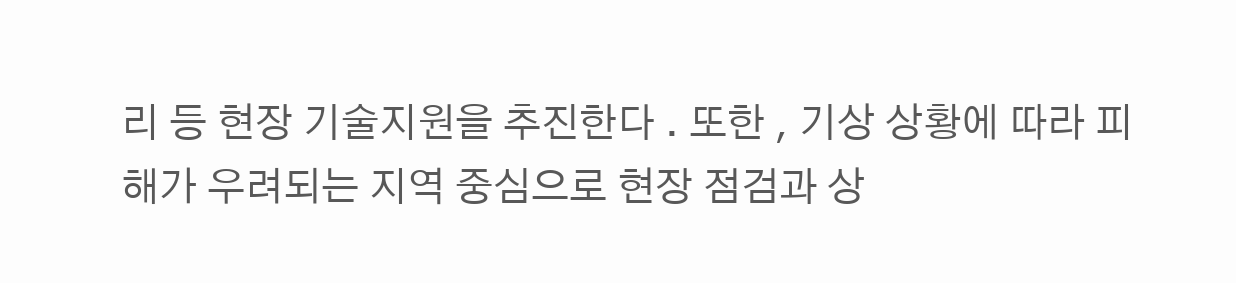리 등 현장 기술지원을 추진한다 . 또한 , 기상 상황에 따라 피해가 우려되는 지역 중심으로 현장 점검과 상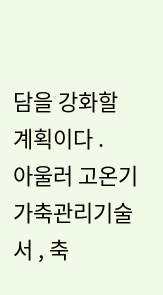담을 강화할 계획이다 .
아울러 고온기 가축관리기술서 , 축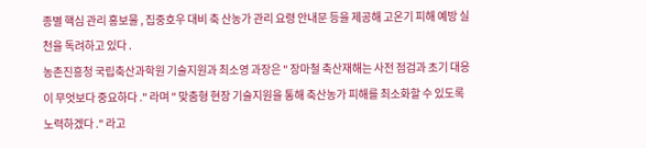종별 핵심 관리 홍보물 , 집중호우 대비 축 산농가 관리 요령 안내문 등을 제공해 고온기 피해 예방 실천을 독려하고 있다 .
농촌진흥청 국립축산과학원 기술지원과 최소영 과장은 " 장마철 축산재해는 사전 점검과 초기 대응이 무엇보다 중요하다 ." 라며 " 맞춤형 현장 기술지원을 통해 축산농가 피해를 최소화할 수 있도록 노력하겠다 ." 라고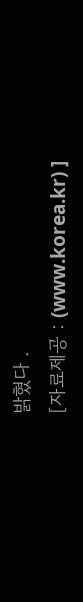밝혔다 .
[자료제공 : (www.korea.kr) ]